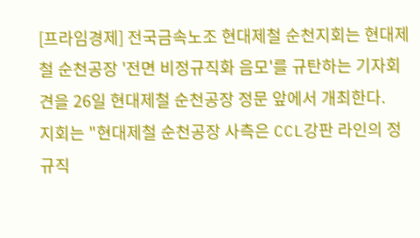[프라임경제] 전국금속노조 현대제철 순천지회는 현대제철 순천공장 '전면 비정규직화 음모'를 규탄하는 기자회견을 26일 현대제철 순천공장 정문 앞에서 개최한다.
지회는 "현대제철 순천공장 사측은 CCL강판 라인의 정규직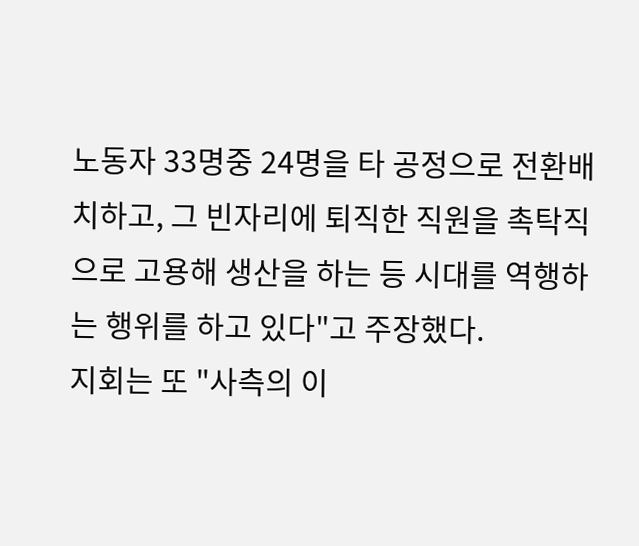노동자 33명중 24명을 타 공정으로 전환배치하고, 그 빈자리에 퇴직한 직원을 촉탁직으로 고용해 생산을 하는 등 시대를 역행하는 행위를 하고 있다"고 주장했다.
지회는 또 "사측의 이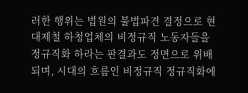러한 행위는 법원의 불법파견 결정으로 현대제철 하청업체의 비정규직 노동자들을 정규직화 하라는 판결과도 정면으로 위배되며, 시대의 흐름인 비정규직 정규직화에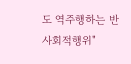도 역주행하는 반사회적행위"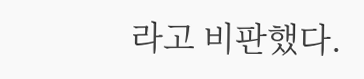라고 비판했다.